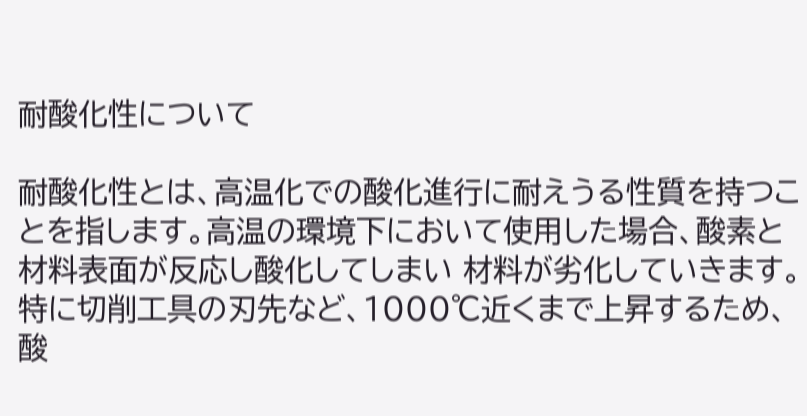耐酸化性について

耐酸化性とは、高温化での酸化進行に耐えうる性質を持つことを指します。高温の環境下において使用した場合、酸素と材料表面が反応し酸化してしまい 材料が劣化していきます。特に切削工具の刃先など、1000℃近くまで上昇するため、酸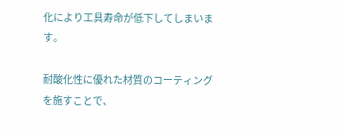化により工具寿命が低下してしまいます。

耐酸化性に優れた材質のコーティングを施すことで、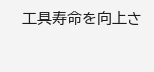工具寿命を向上さ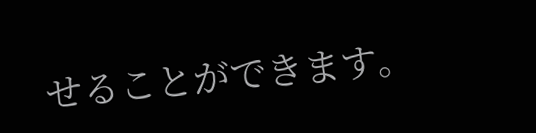せることができます。